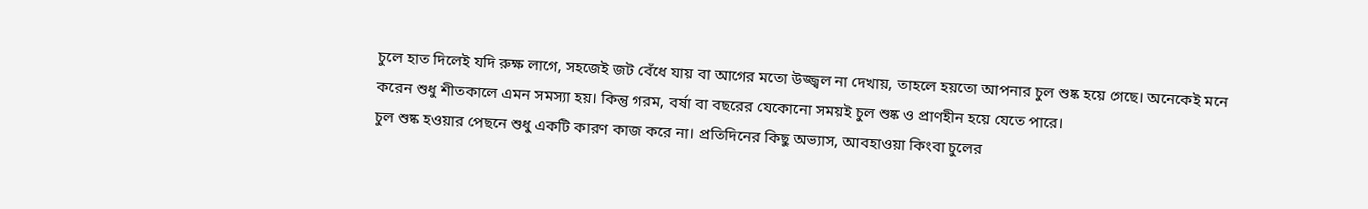চুলে হাত দিলেই যদি রুক্ষ লাগে, সহজেই জট বেঁধে যায় বা আগের মতো উজ্জ্বল না দেখায়, তাহলে হয়তো আপনার চুল শুষ্ক হয়ে গেছে। অনেকেই মনে করেন শুধু শীতকালে এমন সমস্যা হয়। কিন্তু গরম, বর্ষা বা বছরের যেকোনো সময়ই চুল শুষ্ক ও প্রাণহীন হয়ে যেতে পারে।
চুল শুষ্ক হওয়ার পেছনে শুধু একটি কারণ কাজ করে না। প্রতিদিনের কিছু অভ্যাস, আবহাওয়া কিংবা চুলের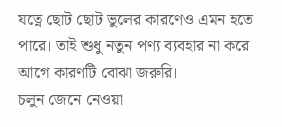যত্নে ছোট ছোট ভুলের কারণেও এমন হতে পারে। তাই শুধু নতুন পণ্য ব্যবহার না করে আগে কারণটি বোঝা জরুরি।
চলুন জেনে নেওয়া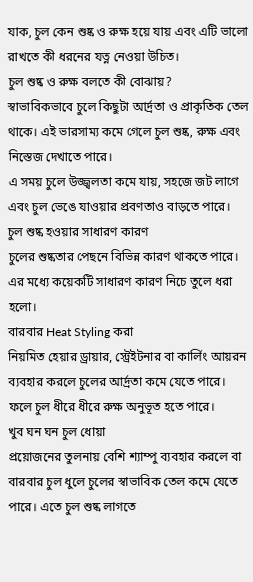যাক, চুল কেন শুষ্ক ও রুক্ষ হয়ে যায় এবং এটি ভালো রাখতে কী ধরনের যত্ন নেওয়া উচিত।
চুল শুষ্ক ও রুক্ষ বলতে কী বোঝায়?
স্বাভাবিকভাবে চুলে কিছুটা আর্দ্রতা ও প্রাকৃতিক তেল থাকে। এই ভারসাম্য কমে গেলে চুল শুষ্ক, রুক্ষ এবং নিস্তেজ দেখাতে পারে।
এ সময় চুলে উজ্জ্বলতা কমে যায়, সহজে জট লাগে এবং চুল ভেঙে যাওয়ার প্রবণতাও বাড়তে পারে।
চুল শুষ্ক হওয়ার সাধারণ কারণ
চুলের শুষ্কতার পেছনে বিভিন্ন কারণ থাকতে পারে। এর মধ্যে কয়েকটি সাধারণ কারণ নিচে তুলে ধরা হলো।
বারবার Heat Styling করা
নিয়মিত হেয়ার ড্রায়ার, স্ট্রেইটনার বা কার্লিং আয়রন ব্যবহার করলে চুলের আর্দ্রতা কমে যেতে পারে। ফলে চুল ধীরে ধীরে রুক্ষ অনুভূত হতে পারে।
খুব ঘন ঘন চুল ধোয়া
প্রয়োজনের তুলনায় বেশি শ্যাম্পু ব্যবহার করলে বা বারবার চুল ধুলে চুলের স্বাভাবিক তেল কমে যেতে পারে। এতে চুল শুষ্ক লাগতে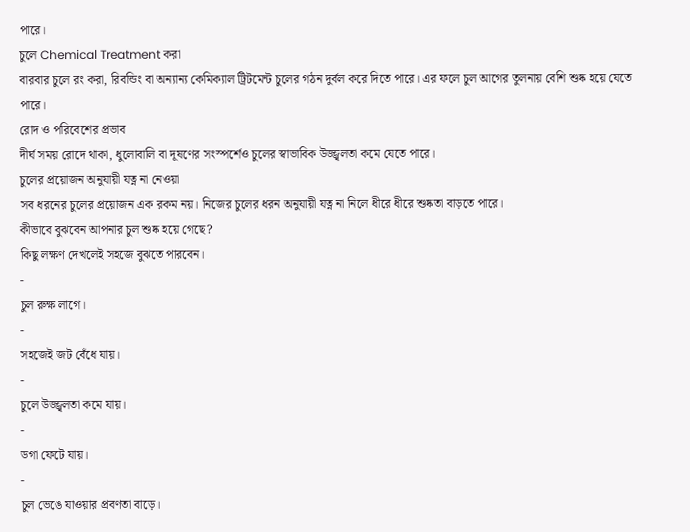পারে।
চুলে Chemical Treatment করা
বারবার চুলে রং করা, রিবন্ডিং বা অন্যান্য কেমিক্যাল ট্রিটমেন্ট চুলের গঠন দুর্বল করে দিতে পারে। এর ফলে চুল আগের তুলনায় বেশি শুষ্ক হয়ে যেতে পারে।
রোদ ও পরিবেশের প্রভাব
দীর্ঘ সময় রোদে থাকা, ধুলোবালি বা দূষণের সংস্পর্শেও চুলের স্বাভাবিক উজ্জ্বলতা কমে যেতে পারে।
চুলের প্রয়োজন অনুযায়ী যত্ন না নেওয়া
সব ধরনের চুলের প্রয়োজন এক রকম নয়। নিজের চুলের ধরন অনুযায়ী যত্ন না নিলে ধীরে ধীরে শুষ্কতা বাড়তে পারে।
কীভাবে বুঝবেন আপনার চুল শুষ্ক হয়ে গেছে?
কিছু লক্ষণ দেখলেই সহজে বুঝতে পারবেন।
-
চুল রুক্ষ লাগে।
-
সহজেই জট বেঁধে যায়।
-
চুলে উজ্জ্বলতা কমে যায়।
-
ডগা ফেটে যায়।
-
চুল ভেঙে যাওয়ার প্রবণতা বাড়ে।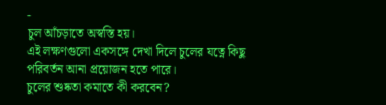-
চুল আঁচড়াতে অস্বস্তি হয়।
এই লক্ষণগুলো একসঙ্গে দেখা দিলে চুলের যত্নে কিছু পরিবর্তন আনা প্রয়োজন হতে পারে।
চুলের শুষ্কতা কমাতে কী করবেন?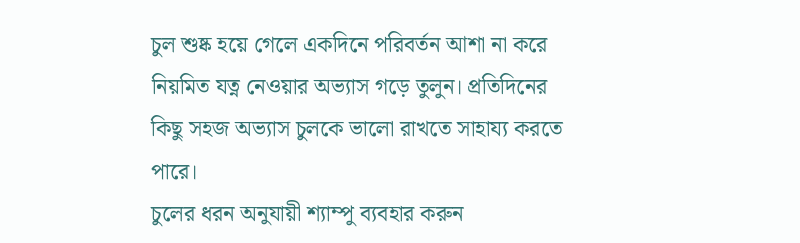চুল শুষ্ক হয়ে গেলে একদিনে পরিবর্তন আশা না করে নিয়মিত যত্ন নেওয়ার অভ্যাস গড়ে তুলুন। প্রতিদিনের কিছু সহজ অভ্যাস চুলকে ভালো রাখতে সাহায্য করতে পারে।
চুলের ধরন অনুযায়ী শ্যাম্পু ব্যবহার করুন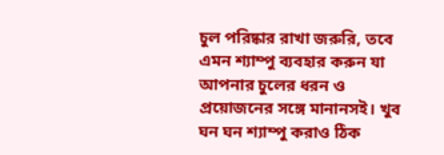চুল পরিষ্কার রাখা জরুরি, তবে এমন শ্যাম্পু ব্যবহার করুন যা আপনার চুলের ধরন ও প্রয়োজনের সঙ্গে মানানসই। খুব ঘন ঘন শ্যাম্পু করাও ঠিক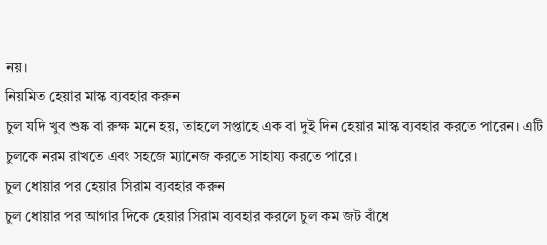নয়।
নিয়মিত হেয়ার মাস্ক ব্যবহার করুন
চুল যদি খুব শুষ্ক বা রুক্ষ মনে হয়, তাহলে সপ্তাহে এক বা দুই দিন হেয়ার মাস্ক ব্যবহার করতে পারেন। এটি চুলকে নরম রাখতে এবং সহজে ম্যানেজ করতে সাহায্য করতে পারে।
চুল ধোয়ার পর হেয়ার সিরাম ব্যবহার করুন
চুল ধোয়ার পর আগার দিকে হেয়ার সিরাম ব্যবহার করলে চুল কম জট বাঁধে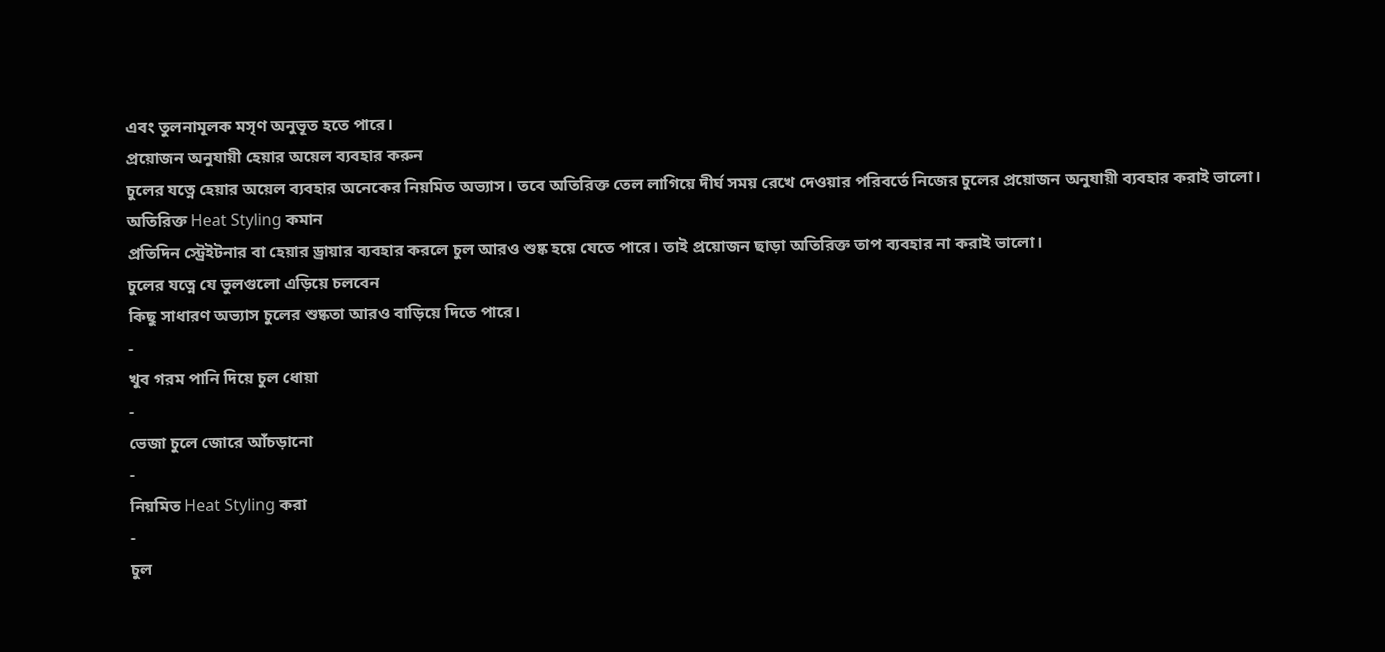এবং তুলনামূলক মসৃণ অনুভূত হতে পারে।
প্রয়োজন অনুযায়ী হেয়ার অয়েল ব্যবহার করুন
চুলের যত্নে হেয়ার অয়েল ব্যবহার অনেকের নিয়মিত অভ্যাস। তবে অতিরিক্ত তেল লাগিয়ে দীর্ঘ সময় রেখে দেওয়ার পরিবর্তে নিজের চুলের প্রয়োজন অনুযায়ী ব্যবহার করাই ভালো।
অতিরিক্ত Heat Styling কমান
প্রতিদিন স্ট্রেইটনার বা হেয়ার ড্রায়ার ব্যবহার করলে চুল আরও শুষ্ক হয়ে যেতে পারে। তাই প্রয়োজন ছাড়া অতিরিক্ত তাপ ব্যবহার না করাই ভালো।
চুলের যত্নে যে ভুলগুলো এড়িয়ে চলবেন
কিছু সাধারণ অভ্যাস চুলের শুষ্কতা আরও বাড়িয়ে দিতে পারে।
-
খুব গরম পানি দিয়ে চুল ধোয়া
-
ভেজা চুলে জোরে আঁচড়ানো
-
নিয়মিত Heat Styling করা
-
চুল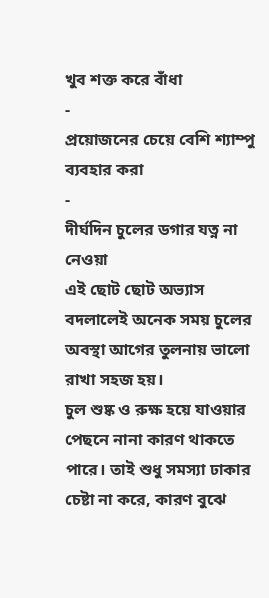খুব শক্ত করে বাঁধা
-
প্রয়োজনের চেয়ে বেশি শ্যাম্পু ব্যবহার করা
-
দীর্ঘদিন চুলের ডগার যত্ন না নেওয়া
এই ছোট ছোট অভ্যাস বদলালেই অনেক সময় চুলের অবস্থা আগের তুলনায় ভালো রাখা সহজ হয়।
চুল শুষ্ক ও রুক্ষ হয়ে যাওয়ার পেছনে নানা কারণ থাকতে পারে। তাই শুধু সমস্যা ঢাকার চেষ্টা না করে, কারণ বুঝে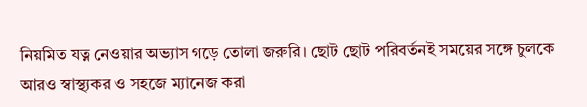নিয়মিত যত্ন নেওয়ার অভ্যাস গড়ে তোলা জরুরি। ছোট ছোট পরিবর্তনই সময়ের সঙ্গে চুলকে আরও স্বাস্থ্যকর ও সহজে ম্যানেজ করা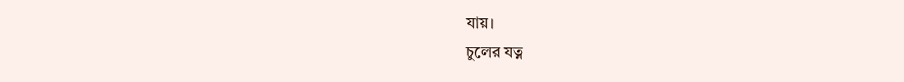যায়।
চুলের যত্ন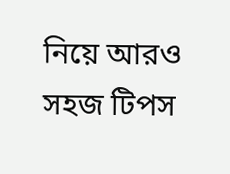নিয়ে আরও সহজ টিপস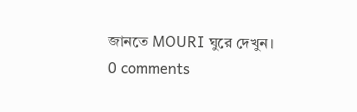জানতে MOURI ঘুরে দেখুন।
0 comments